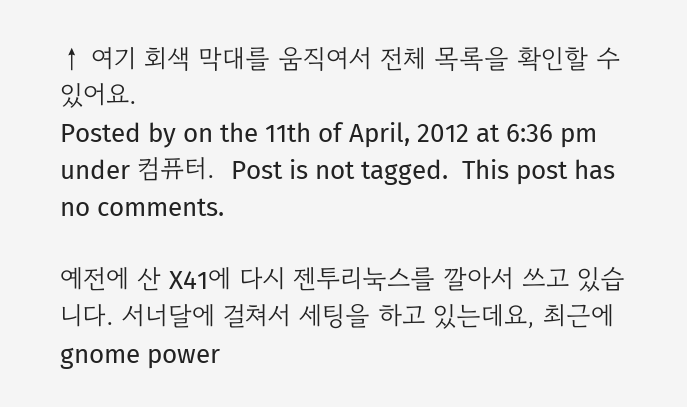↑ 여기 회색 막대를 움직여서 전체 목록을 확인할 수 있어요.
Posted by on the 11th of April, 2012 at 6:36 pm under 컴퓨터.  Post is not tagged.  This post has no comments.

예전에 산 X41에 다시 젠투리눅스를 깔아서 쓰고 있습니다. 서너달에 걸쳐서 세팅을 하고 있는데요, 최근에 gnome power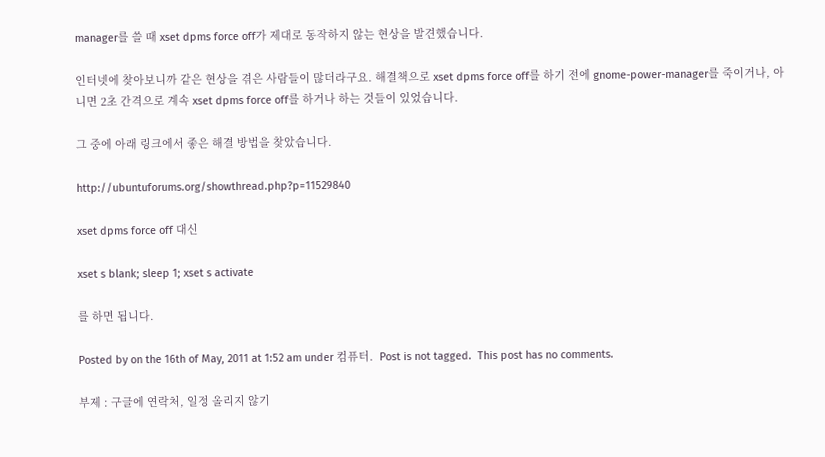manager를 쓸 때 xset dpms force off가 제대로 동작하지 않는 현상을 발견했습니다.

인터넷에 찾아보니까 같은 현상을 겪은 사람들이 많더라구요. 해결책으로 xset dpms force off를 하기 전에 gnome-power-manager를 죽이거나, 아니면 2초 간격으로 계속 xset dpms force off를 하거나 하는 것들이 있었습니다.

그 중에 아래 링크에서 좋은 해결 방법을 찾았습니다.

http://ubuntuforums.org/showthread.php?p=11529840

xset dpms force off 대신

xset s blank; sleep 1; xset s activate

를 하면 됩니다.

Posted by on the 16th of May, 2011 at 1:52 am under 컴퓨터.  Post is not tagged.  This post has no comments.

부제 : 구글에 연락처, 일정 올리지 않기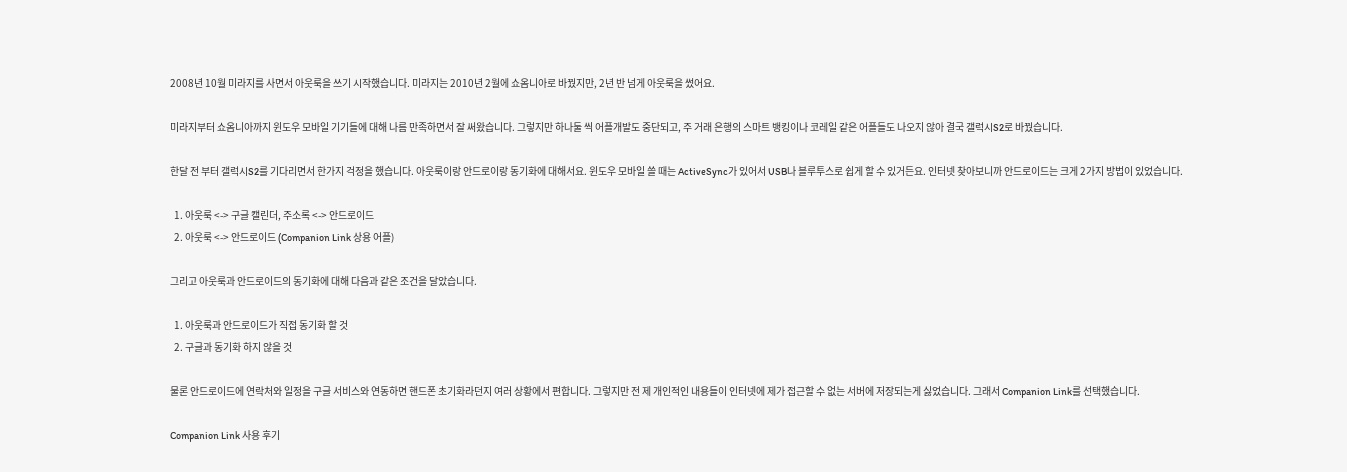2008년 10월 미라지를 사면서 아웃룩을 쓰기 시작했습니다. 미라지는 2010년 2월에 쇼옴니아로 바꿨지만, 2년 반 넘게 아웃룩을 썼어요.

미라지부터 쇼옴니아까지 윈도우 모바일 기기들에 대해 나름 만족하면서 잘 써왔습니다. 그렇지만 하나둘 씩 어플개발도 중단되고, 주 거래 은행의 스마트 뱅킹이나 코레일 같은 어플들도 나오지 않아 결국 갤럭시S2로 바꿨습니다.

한달 전 부터 갤럭시S2를 기다리면서 한가지 걱정을 했습니다. 아웃룩이랑 안드로이랑 동기화에 대해서요. 윈도우 모바일 쓸 때는 ActiveSync가 있어서 USB나 블루투스로 쉽게 할 수 있거든요. 인터넷 찾아보니까 안드로이드는 크게 2가지 방법이 있었습니다.

  1. 아웃룩 <-> 구글 캘린더, 주소록 <-> 안드로이드
  2. 아웃룩 <-> 안드로이드 (Companion Link 상용 어플)

그리고 아웃룩과 안드로이드의 동기화에 대해 다음과 같은 조건을 달았습니다.

  1. 아웃룩과 안드로이드가 직접 동기화 할 것
  2. 구글과 동기화 하지 않을 것

물론 안드로이드에 연락처와 일정을 구글 서비스와 연동하면 핸드폰 초기화라던지 여러 상황에서 편합니다. 그렇지만 전 제 개인적인 내용들이 인터넷에 제가 접근할 수 없는 서버에 저장되는게 싫었습니다. 그래서 Companion Link를 선택했습니다.

Companion Link 사용 후기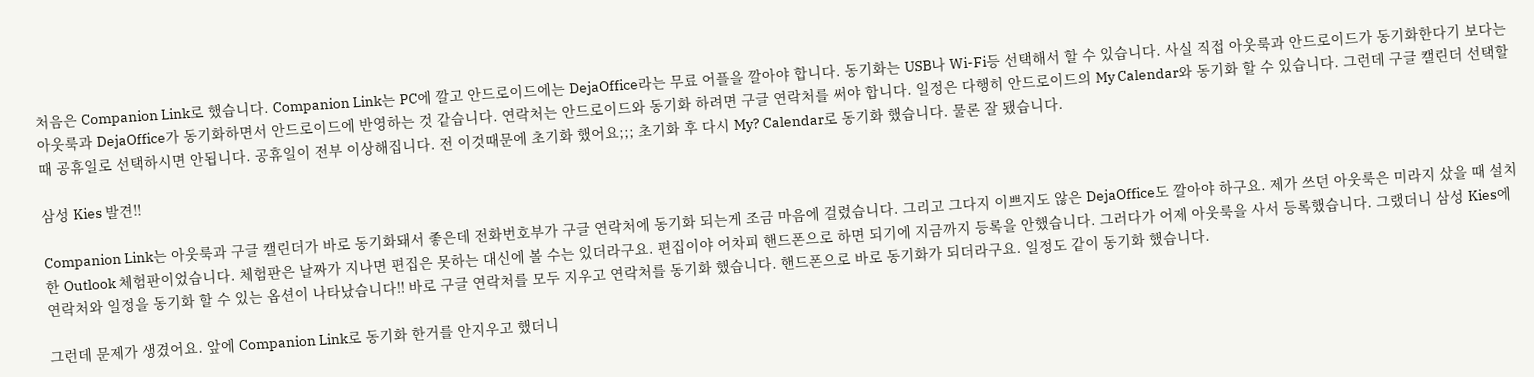처음은 Companion Link로 했습니다. Companion Link는 PC에 깔고 안드로이드에는 DejaOffice라는 무료 어플을 깔아야 합니다. 동기화는 USB나 Wi-Fi등 선택해서 할 수 있습니다. 사실 직접 아웃룩과 안드로이드가 동기화한다기 보다는 아웃룩과 DejaOffice가 동기화하면서 안드로이드에 반영하는 것 같습니다. 연락처는 안드로이드와 동기화 하려면 구글 연락처를 써야 합니다. 일정은 다행히 안드로이드의 My Calendar와 동기화 할 수 있습니다. 그런데 구글 캘린더 선택할 때 공휴일로 선택하시면 안됩니다. 공휴일이 전부 이상해집니다. 전 이것때문에 초기화 했어요;;; 초기화 후 다시 My? Calendar로 동기화 했습니다. 물론 잘 됐습니다.

삼성 Kies 발견!!

Companion Link는 아웃룩과 구글 캘린더가 바로 동기화돼서 좋은데 전화번호부가 구글 연락처에 동기화 되는게 조금 마음에 걸렸습니다. 그리고 그다지 이쁘지도 않은 DejaOffice도 깔아야 하구요. 제가 쓰던 아웃룩은 미라지 샀을 때 설치한 Outlook 체험판이었습니다. 체험판은 날짜가 지나면 편집은 못하는 대신에 볼 수는 있더라구요. 편집이야 어차피 핸드폰으로 하면 되기에 지금까지 등록을 안했습니다. 그러다가 어제 아웃룩을 사서 등록했습니다. 그랬더니 삼성 Kies에 연락처와 일정을 동기화 할 수 있는 옵션이 나타났습니다!! 바로 구글 연락처를 모두 지우고 연락처를 동기화 했습니다. 핸드폰으로 바로 동기화가 되더라구요. 일정도 같이 동기화 했습니다.

그런데 문제가 생겼어요. 앞에 Companion Link로 동기화 한거를 안지우고 했더니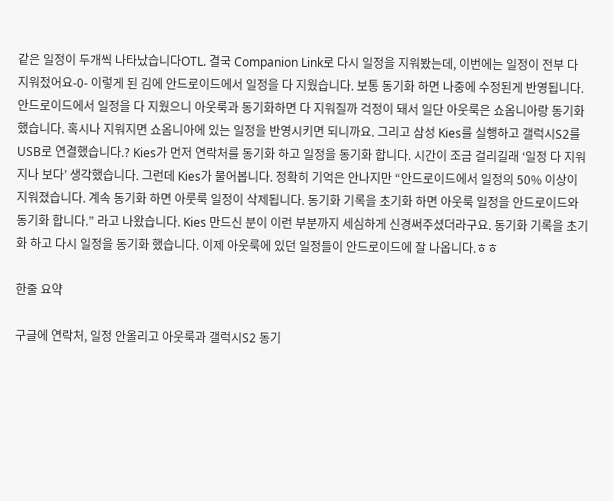같은 일정이 두개씩 나타났습니다OTL. 결국 Companion Link로 다시 일정을 지워봤는데, 이번에는 일정이 전부 다 지워젔어요-0- 이렇게 된 김에 안드로이드에서 일정을 다 지웠습니다. 보통 동기화 하면 나중에 수정된게 반영됩니다. 안드로이드에서 일정을 다 지웠으니 아웃룩과 동기화하면 다 지워질까 걱정이 돼서 일단 아웃룩은 쇼옴니아랑 동기화 했습니다. 혹시나 지워지면 쇼옴니아에 있는 일정을 반영시키면 되니까요. 그리고 삼성 Kies를 실행하고 갤럭시S2를 USB로 연결했습니다.? Kies가 먼저 연락처를 동기화 하고 일정을 동기화 합니다. 시간이 조금 걸리길래 ‘일정 다 지워지나 보다’ 생각했습니다. 그런데 Kies가 물어봅니다. 정확히 기억은 안나지만 “안드로이드에서 일정의 50% 이상이 지워졌습니다. 계속 동기화 하면 아룻룩 일정이 삭제됩니다. 동기화 기록을 초기화 하면 아웃룩 일정을 안드로이드와 동기화 합니다.” 라고 나왔습니다. Kies 만드신 분이 이런 부분까지 세심하게 신경써주셨더라구요. 동기화 기록을 초기화 하고 다시 일정을 동기화 했습니다. 이제 아웃룩에 있던 일정들이 안드로이드에 잘 나옵니다.ㅎㅎ

한줄 요약

구글에 연락처, 일정 안올리고 아웃룩과 갤럭시S2 동기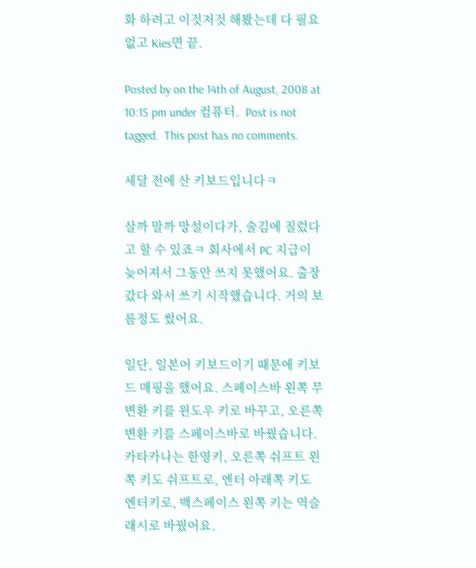화 하려고 이것저것 해봤는데 다 필요 없고 Kies면 끝.

Posted by on the 14th of August, 2008 at 10:15 pm under 컴퓨터.  Post is not tagged.  This post has no comments.

세달 전에 산 키보드입니다ㅋ

살까 말까 망설이다가, 술김에 질렀다고 할 수 있죠ㅋ 회사에서 PC 지급이 늦어져서 그동안 쓰지 못했어요. 출장 갔다 와서 쓰기 시작했습니다. 거의 보름정도 썼어요.

일단, 일본어 키보드이기 때문에 키보드 매핑을 했어요. 스페이스바 왼쪽 무변환 키를 윈도우 키로 바꾸고, 오른쪽 변환 키를 스페이스바로 바꿨습니다. 카타카나는 한영키, 오른쪽 쉬프트 왼쪽 키도 쉬프트로, 엔터 아래쪽 키도 엔터키로, 백스페이스 왼쪽 키는 역슬래시로 바꿨어요.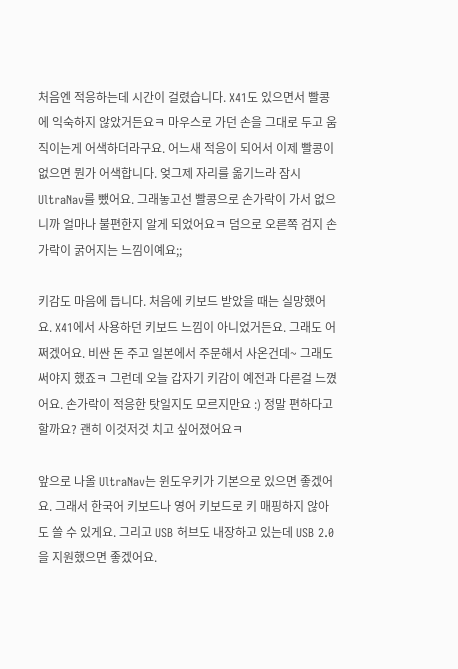처음엔 적응하는데 시간이 걸렸습니다. X41도 있으면서 빨콩에 익숙하지 않았거든요ㅋ 마우스로 가던 손을 그대로 두고 움직이는게 어색하더라구요. 어느새 적응이 되어서 이제 빨콩이 없으면 뭔가 어색합니다. 엊그제 자리를 옮기느라 잠시 UltraNav를 뺐어요. 그래놓고선 빨콩으로 손가락이 가서 없으니까 얼마나 불편한지 알게 되었어요ㅋ 덤으로 오른쪽 검지 손가락이 굵어지는 느낌이예요;;

키감도 마음에 듭니다. 처음에 키보드 받았을 때는 실망했어요. X41에서 사용하던 키보드 느낌이 아니었거든요. 그래도 어쩌겠어요. 비싼 돈 주고 일본에서 주문해서 사온건데~ 그래도 써야지 했죠ㅋ 그런데 오늘 갑자기 키감이 예전과 다른걸 느꼈어요. 손가락이 적응한 탓일지도 모르지만요 :) 정말 편하다고 할까요? 괜히 이것저것 치고 싶어졌어요ㅋ

앞으로 나올 UltraNav는 윈도우키가 기본으로 있으면 좋겠어요. 그래서 한국어 키보드나 영어 키보드로 키 매핑하지 않아도 쓸 수 있게요. 그리고 USB 허브도 내장하고 있는데 USB 2.0을 지원했으면 좋겠어요.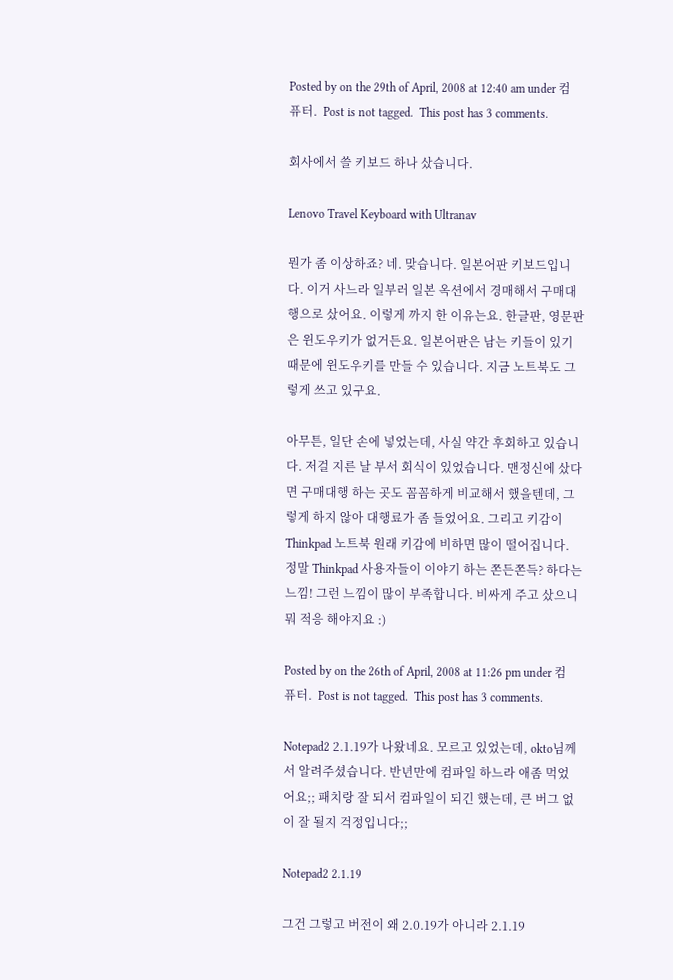Posted by on the 29th of April, 2008 at 12:40 am under 컴퓨터.  Post is not tagged.  This post has 3 comments.

회사에서 쓸 키보드 하나 샀습니다.

Lenovo Travel Keyboard with Ultranav

뭔가 좀 이상하죠? 네. 맞습니다. 일본어판 키보드입니다. 이거 사느라 일부러 일본 옥션에서 경매해서 구매대행으로 샀어요. 이렇게 까지 한 이유는요. 한글판, 영문판은 윈도우키가 없거든요. 일본어판은 남는 키들이 있기 때문에 윈도우키를 만들 수 있습니다. 지금 노트북도 그렇게 쓰고 있구요.

아무튼, 일단 손에 넣었는데, 사실 약간 후회하고 있습니다. 저걸 지른 날 부서 회식이 있었습니다. 맨정신에 샀다면 구매대행 하는 곳도 꼼꼼하게 비교해서 했을텐데, 그렇게 하지 않아 대행료가 좀 들었어요. 그리고 키감이 Thinkpad 노트북 원래 키감에 비하면 많이 떨어집니다. 정말 Thinkpad 사용자들이 이야기 하는 쫀든쫀득? 하다는 느낌! 그런 느낌이 많이 부족합니다. 비싸게 주고 샀으니 뭐 적응 해야지요 :)

Posted by on the 26th of April, 2008 at 11:26 pm under 컴퓨터.  Post is not tagged.  This post has 3 comments.

Notepad2 2.1.19가 나왔네요. 모르고 있었는데, okto님께서 알려주셨습니다. 반년만에 컴파일 하느라 애좀 먹었어요;; 패치랑 잘 되서 컴파일이 되긴 했는데, 큰 버그 없이 잘 될지 걱정입니다;;

Notepad2 2.1.19

그건 그렇고 버전이 왜 2.0.19가 아니라 2.1.19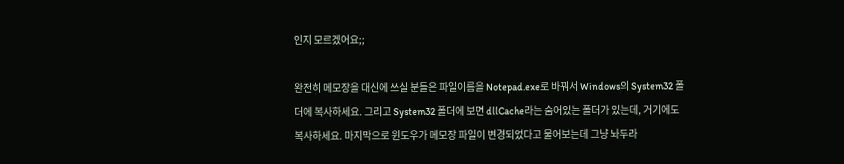인지 모르겠어요;;

완전히 메모장을 대신에 쓰실 분들은 파일이름을 Notepad.exe로 바꿔서 Windows의 System32 폴더에 복사하세요. 그리고 System32 폴더에 보면 dllCache라는 숨어있는 폴더가 있는데, 거기에도 복사하세요. 마지막으로 윈도우가 메모장 파일이 변경되었다고 물어보는데 그냥 놔두라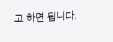고 하면 됩니다.